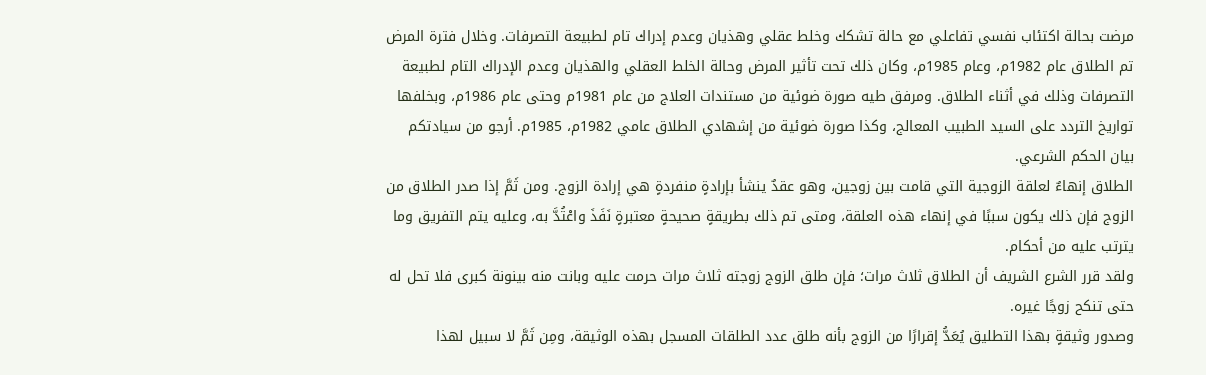مرضت بحالة اكتئاب نفسي تفاعلي مع حالة تشكك وخلط عقلي وهذيان وعدم إدراك تام لطبيعة التصرفات. وخلال فترة المرض تم الطلاق عام 1982م، وعام 1985م، وكان ذلك تحت تأثير المرض وحالة الخلط العقلي والهذيان وعدم الإدراك التام لطبيعة التصرفات وذلك في أثناء الطلاق. ومرفق طيه صورة ضوئية من مستندات العلاج من عام 1981م وحتى عام 1986م، وبخلفها تواريخ التردد على السيد الطبيب المعالج، وكذا صورة ضوئية من إشهادي الطلاق عامي 1982م، 1985م. أرجو من سيادتكم بيان الحكم الشرعي.
الطلاق إنهاءٌ لعلقة الزوجية التي قامت بين زوجين، وهو عقدٌ ينشأ بإرادةٍ منفردةٍ هي إرادة الزوج. ومن ثَمَّ إذا صدر الطلاق من الزوج فإن ذلك يكون سببًا في إنهاء هذه العلقة، ومتى تم ذلك بطريقةٍ صحيحةٍ معتبرةٍ نَفَذَ واعْتُدَّ به، وعليه يتم التفريق وما يترتب عليه من أحكام.
ولقد قرر الشرع الشريف أن الطلاق ثلاث مرات؛ فإن طلق الزوج زوجته ثلاث مرات حرمت عليه وبانت منه بينونة كبرى فلا تحل له حتى تنكح زوجًا غيره.
وصدور وثيقةٍ بهذا التطليق يُعَدُّ إقرارًا من الزوج بأنه طلق عدد الطلقات المسجل بهذه الوثيقة، ومِن ثَمَّ لا سبيل لهذا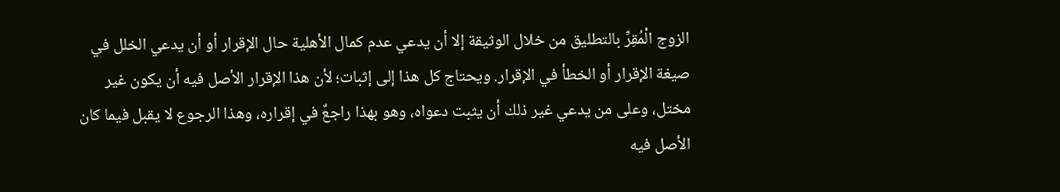الزوج الْمُقِرِّ بالتطليق من خلال الوثيقة إلا أن يدعي عدم كمال الأهلية حال الإقرار أو أن يدعي الخلل في صيغة الإقرار أو الخطأ في الإقرار. ويحتاج كل هذا إلى إثبات؛ لأن هذا الإقرار الأصل فيه أن يكون غير مختل، وعلى من يدعي غير ذلك أن يثبت دعواه، وهو بهذا راجعٌ في إقراره، وهذا الرجوع لا يقبل فيما كان الأصل فيه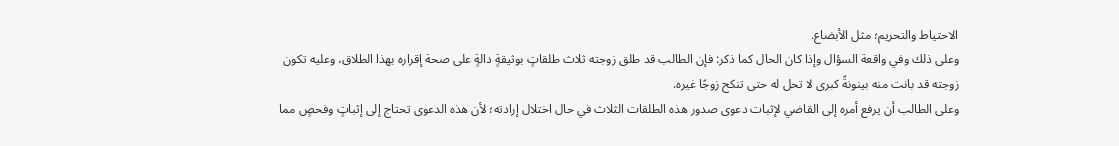الاحتياط والتحريم؛ مثل الأبضاع.
وعلى ذلك وفي واقعة السؤال وإذا كان الحال كما ذكر: فإن الطالب قد طلق زوجته ثلاث طلقاتٍ بوثيقةٍ دالةٍ على صحة إقراره بهذا الطلاق، وعليه تكون زوجته قد بانت منه بينونةً كبرى لا تحل له حتى تنكح زوجًا غيره.
وعلى الطالب أن يرفع أمره إلى القاضي لإثبات دعوى صدور هذه الطلقات الثلاث في حال اختلال إرادته؛ لأن هذه الدعوى تحتاج إلى إثباتٍ وفحصٍ مما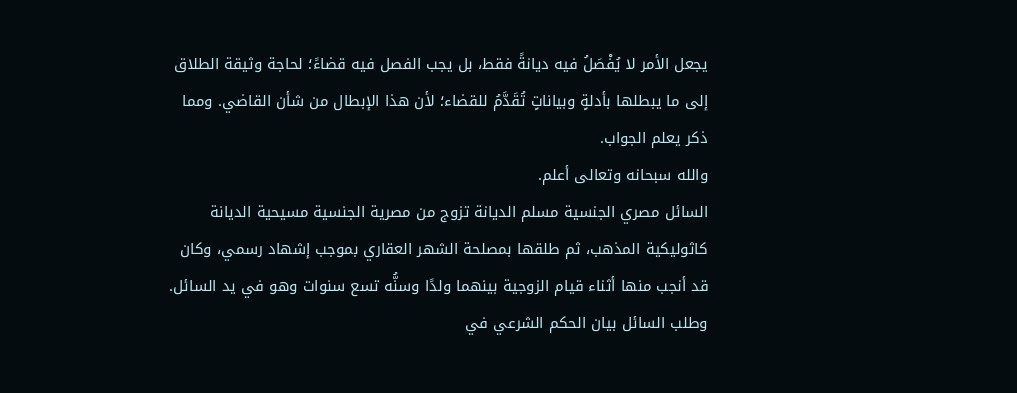يجعل الأمر لا يُفْصَلُ فيه ديانةً فقط، بل يجب الفصل فيه قضاءً؛ لحاجة وثيقة الطلاق إلى ما يبطلها بأدلةٍ وبياناتٍ تُقَدَّمُ للقضاء؛ لأن هذا الإبطال من شأن القاضي. ومما ذكر يعلم الجواب.
والله سبحانه وتعالى أعلم.
السائل مصري الجنسية مسلم الديانة تزوج من مصرية الجنسية مسيحية الديانة كاثوليكية المذهب، ثم طلقها بمصلحة الشهر العقاري بموجب إشهاد رسمي، وكان قد أنجب منها أثناء قيام الزوجية بينهما ولدًا وسنُّه تسع سنوات وهو في يد السائل. وطلب السائل بيان الحكم الشرعي في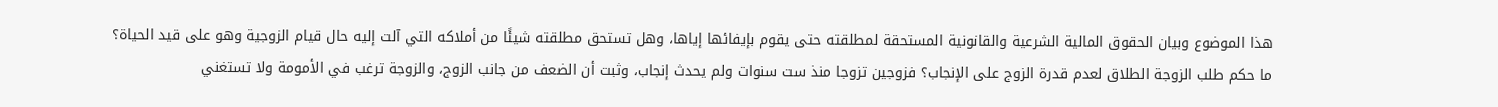هذا الموضوع وبيان الحقوق المالية الشرعية والقانونية المستحقة لمطلقته حتى يقوم بإيفائها إياها، وهل تستحق مطلقته شيئًا من أملاكه التي آلت إليه حال قيام الزوجية وهو على قيد الحياة؟
ما حكم طلب الزوجة الطلاق لعدم قدرة الزوج على الإنجاب؟ فزوجين تزوجا منذ ست سنوات ولم يحدث إنجاب، وثبت أن الضعف من جانب الزوج، والزوجة ترغب في الأمومة ولا تستغني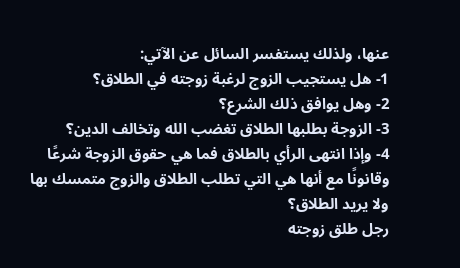عنها، ولذلك يستفسر السائل عن الآتي:
1- هل يستجيب الزوج لرغبة زوجته في الطلاق؟
2- وهل يوافق ذلك الشرع؟
3- الزوجة بطلبها الطلاق تغضب الله وتخالف الدين؟
4- وإذا انتهى الرأي بالطلاق فما هي حقوق الزوجة شرعًا وقانونًا مع أنها هي التي تطلب الطلاق والزوج متمسك بها ولا يريد الطلاق؟
رجل طلق زوجته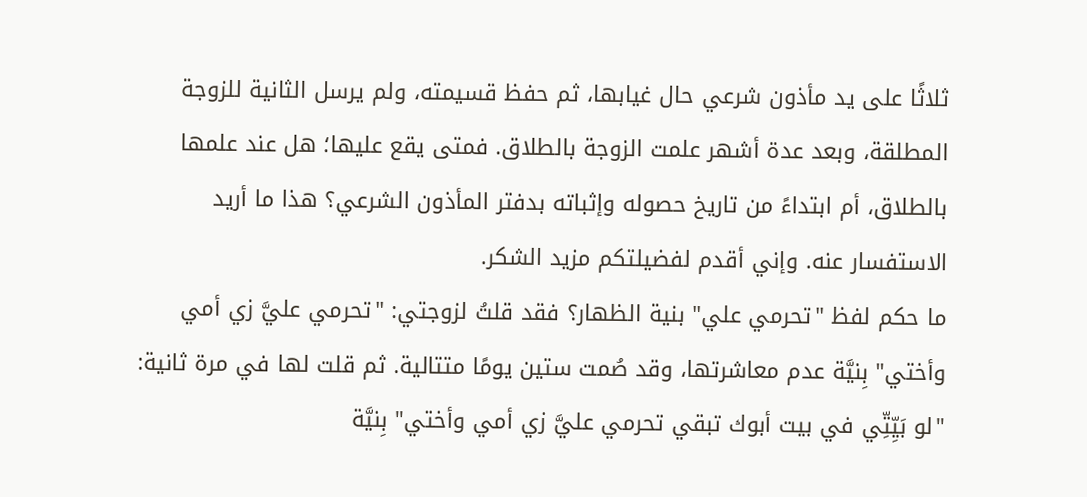ثلاثًا على يد مأذون شرعي حال غيابها، ثم حفظ قسيمته، ولم يرسل الثانية للزوجة المطلقة، وبعد عدة أشهر علمت الزوجة بالطلاق. فمتى يقع عليها؛ هل عند علمها بالطلاق، أم ابتداءً من تاريخ حصوله وإثباته بدفتر المأذون الشرعي؟ هذا ما أريد الاستفسار عنه. وإني أقدم لفضيلتكم مزيد الشكر.
ما حكم لفظ "تحرمي علي" بنية الظهار؟ فقد قلتُ لزوجتي: "تحرمي عليَّ زي أمي وأختي" بِنيَّة عدم معاشرتها، وقد صُمت ستين يومًا متتالية. ثم قلت لها في مرة ثانية: "لو بَيِّتِّي في بيت أبوك تبقي تحرمي عليَّ زي أمي وأختي" بِنيَّة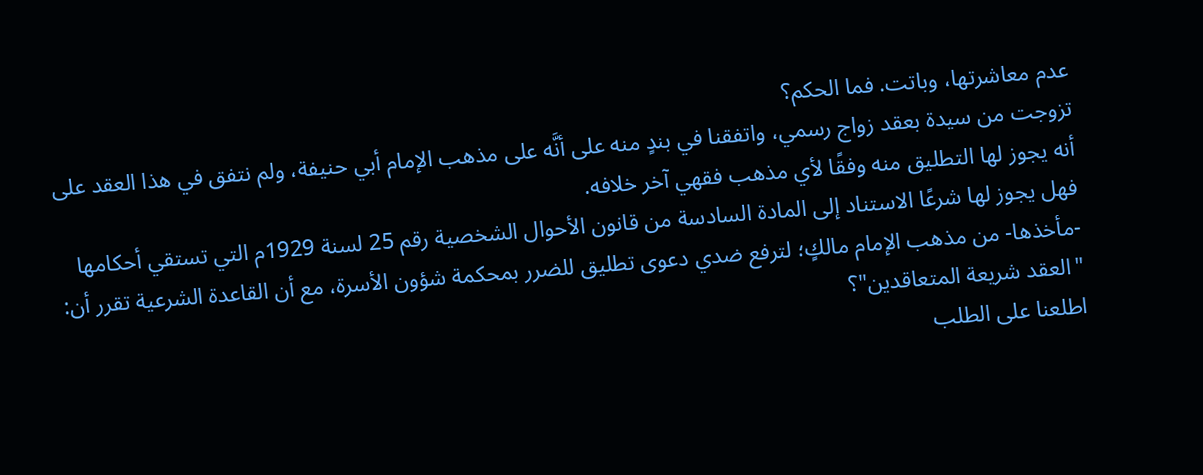عدم معاشرتها، وباتت. فما الحكم؟
تزوجت من سيدة بعقد زواج رسمي، واتفقنا في بندٍ منه على أنَّه على مذهب الإمام أبي حنيفة، ولم نتفق في هذا العقد على أنه يجوز لها التطليق منه وفقًا لأي مذهب فقهي آخر خلافه.
فهل يجوز لها شرعًا الاستناد إلى المادة السادسة من قانون الأحوال الشخصية رقم 25 لسنة 1929م التي تستقي أحكامها -مأخذها- من مذهب الإمام مالكٍ؛ لترفع ضدي دعوى تطليق للضرر بمحكمة شؤون الأسرة، مع أن القاعدة الشرعية تقرر أن: "العقد شريعة المتعاقدين"؟
اطلعنا على الطلب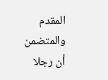المقدم والمتضمن أن رجلا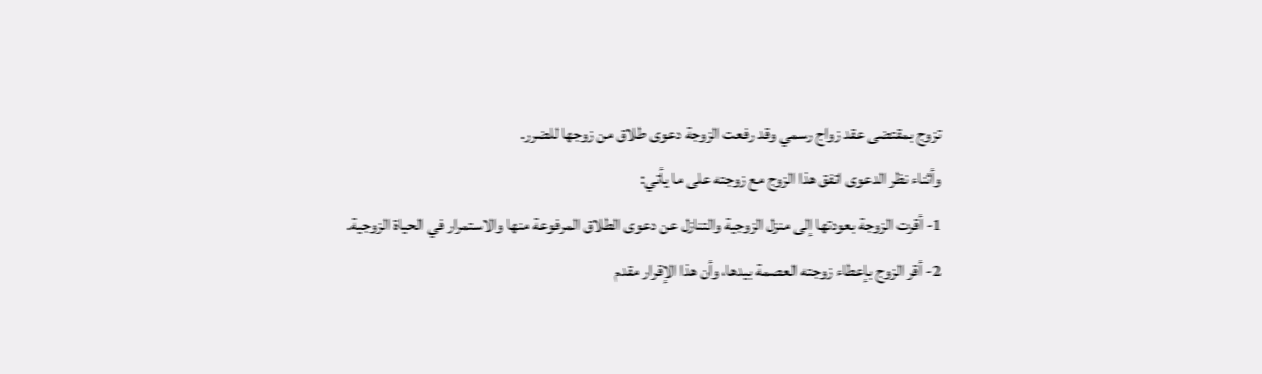تزوج بمقتضى عقد زواج رسمي وقد رفعت الزوجة دعوى طلاق من زوجها للضرر.
وأثناء نظر الدعوى اتفق هذا الزوج مع زوجته على ما يأتي:
1- أقرت الزوجة بعودتها إلى منزل الزوجية والتنازل عن دعوى الطلاق المرفوعة منها والاستمرار في الحياة الزوجية.
2- أقر الزوج بإعطاء زوجته العصمة بيدها، وأن هذا الإقرار مقدم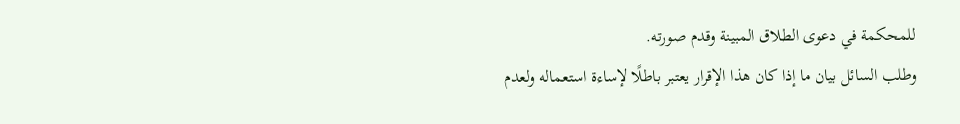للمحكمة في دعوى الطلاق المبينة وقدم صورته.
وطلب السائل بيان ما إذا كان هذا الإقرار يعتبر باطلًا لإساءة استعماله ولعدم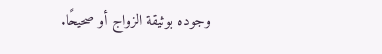وجوده بوثيقة الزواج أو صحيحًا.